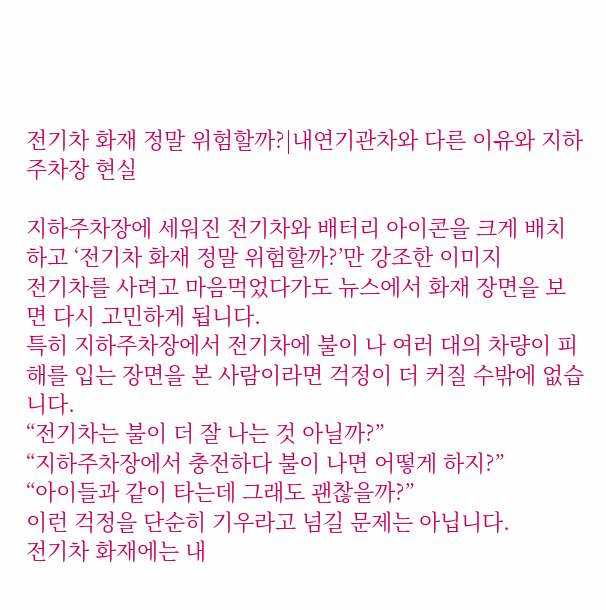전기차 화재 정말 위험할까?|내연기관차와 다른 이유와 지하주차장 현실

지하주차장에 세워진 전기차와 배터리 아이콘을 크게 배치하고 ‘전기차 화재 정말 위험할까?’만 강조한 이미지
전기차를 사려고 마음먹었다가도 뉴스에서 화재 장면을 보면 다시 고민하게 됩니다.
특히 지하주차장에서 전기차에 불이 나 여러 대의 차량이 피해를 입는 장면을 본 사람이라면 걱정이 더 커질 수밖에 없습니다.
“전기차는 불이 더 잘 나는 것 아닐까?”
“지하주차장에서 충전하다 불이 나면 어떻게 하지?”
“아이들과 같이 타는데 그래도 괜찮을까?”
이런 걱정을 단순히 기우라고 넘길 문제는 아닙니다.
전기차 화재에는 내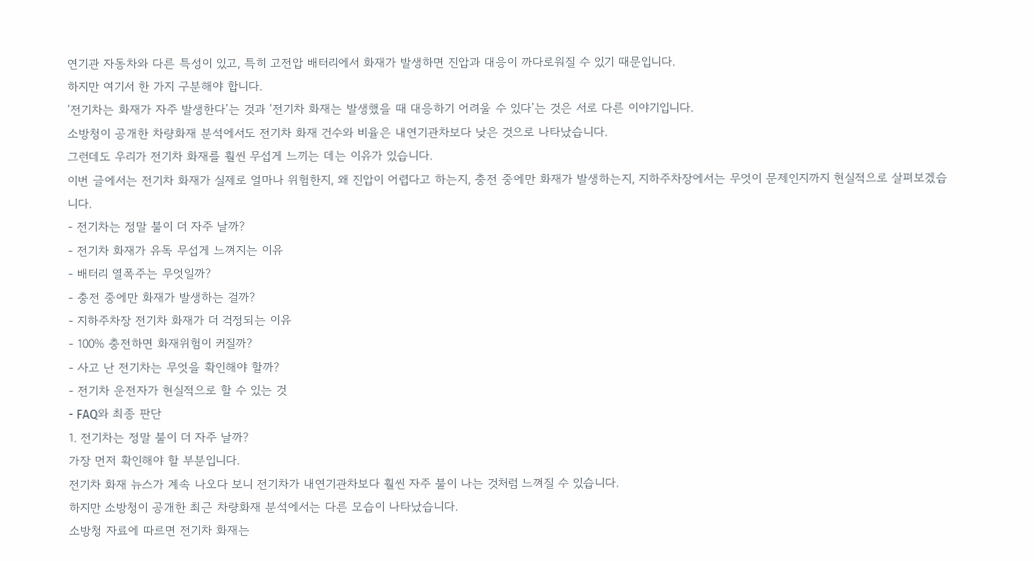연기관 자동차와 다른 특성이 있고, 특히 고전압 배터리에서 화재가 발생하면 진압과 대응이 까다로워질 수 있기 때문입니다.
하지만 여기서 한 가지 구분해야 합니다.
‘전기차는 화재가 자주 발생한다’는 것과 ‘전기차 화재는 발생했을 때 대응하기 어려울 수 있다’는 것은 서로 다른 이야기입니다.
소방청이 공개한 차량화재 분석에서도 전기차 화재 건수와 비율은 내연기관차보다 낮은 것으로 나타났습니다.
그런데도 우리가 전기차 화재를 훨씬 무섭게 느끼는 데는 이유가 있습니다.
이번 글에서는 전기차 화재가 실제로 얼마나 위험한지, 왜 진압이 어렵다고 하는지, 충전 중에만 화재가 발생하는지, 지하주차장에서는 무엇이 문제인지까지 현실적으로 살펴보겠습니다.
- 전기차는 정말 불이 더 자주 날까?
- 전기차 화재가 유독 무섭게 느껴지는 이유
- 배터리 열폭주는 무엇일까?
- 충전 중에만 화재가 발생하는 걸까?
- 지하주차장 전기차 화재가 더 걱정되는 이유
- 100% 충전하면 화재위험이 커질까?
- 사고 난 전기차는 무엇을 확인해야 할까?
- 전기차 운전자가 현실적으로 할 수 있는 것
- FAQ와 최종 판단
1. 전기차는 정말 불이 더 자주 날까?
가장 먼저 확인해야 할 부분입니다.
전기차 화재 뉴스가 계속 나오다 보니 전기차가 내연기관차보다 훨씬 자주 불이 나는 것처럼 느껴질 수 있습니다.
하지만 소방청이 공개한 최근 차량화재 분석에서는 다른 모습이 나타났습니다.
소방청 자료에 따르면 전기차 화재는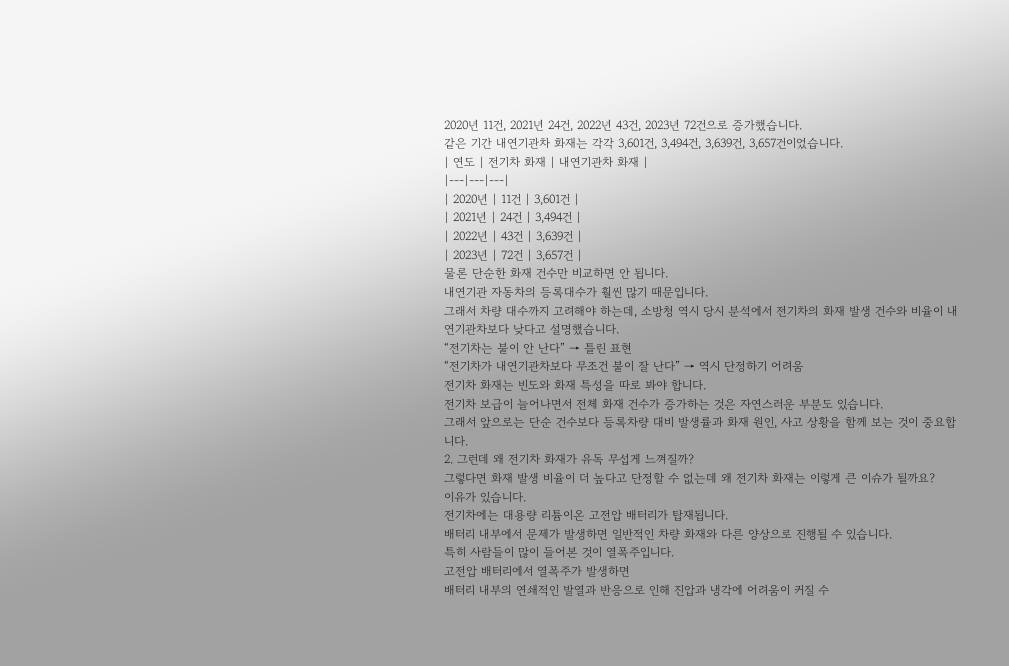2020년 11건, 2021년 24건, 2022년 43건, 2023년 72건으로 증가했습니다.
같은 기간 내연기관차 화재는 각각 3,601건, 3,494건, 3,639건, 3,657건이었습니다.
| 연도 | 전기차 화재 | 내연기관차 화재 |
|---|---|---|
| 2020년 | 11건 | 3,601건 |
| 2021년 | 24건 | 3,494건 |
| 2022년 | 43건 | 3,639건 |
| 2023년 | 72건 | 3,657건 |
물론 단순한 화재 건수만 비교하면 안 됩니다.
내연기관 자동차의 등록대수가 훨씬 많기 때문입니다.
그래서 차량 대수까지 고려해야 하는데, 소방청 역시 당시 분석에서 전기차의 화재 발생 건수와 비율이 내연기관차보다 낮다고 설명했습니다.
“전기차는 불이 안 난다” → 틀린 표현
“전기차가 내연기관차보다 무조건 불이 잘 난다” → 역시 단정하기 어려움
전기차 화재는 빈도와 화재 특성을 따로 봐야 합니다.
전기차 보급이 늘어나면서 전체 화재 건수가 증가하는 것은 자연스러운 부분도 있습니다.
그래서 앞으로는 단순 건수보다 등록차량 대비 발생률과 화재 원인, 사고 상황을 함께 보는 것이 중요합니다.
2. 그런데 왜 전기차 화재가 유독 무섭게 느껴질까?
그렇다면 화재 발생 비율이 더 높다고 단정할 수 없는데 왜 전기차 화재는 이렇게 큰 이슈가 될까요?
이유가 있습니다.
전기차에는 대용량 리튬이온 고전압 배터리가 탑재됩니다.
배터리 내부에서 문제가 발생하면 일반적인 차량 화재와 다른 양상으로 진행될 수 있습니다.
특히 사람들이 많이 들어본 것이 열폭주입니다.
고전압 배터리에서 열폭주가 발생하면
배터리 내부의 연쇄적인 발열과 반응으로 인해 진압과 냉각에 어려움이 커질 수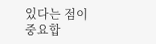있다는 점이 중요합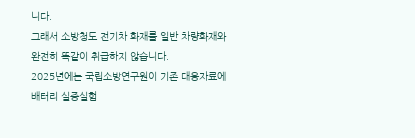니다.
그래서 소방청도 전기차 화재를 일반 차량화재와 완전히 똑같이 취급하지 않습니다.
2025년에는 국립소방연구원이 기존 대응자료에 배터리 실증실험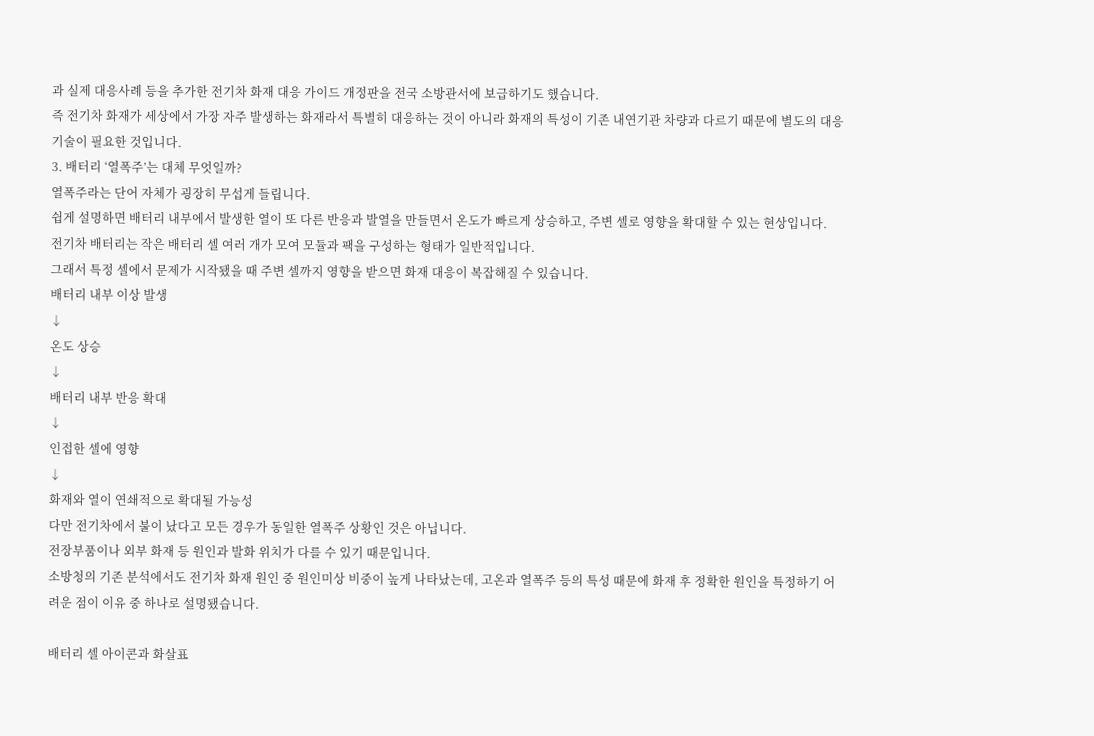과 실제 대응사례 등을 추가한 전기차 화재 대응 가이드 개정판을 전국 소방관서에 보급하기도 했습니다.
즉 전기차 화재가 세상에서 가장 자주 발생하는 화재라서 특별히 대응하는 것이 아니라 화재의 특성이 기존 내연기관 차량과 다르기 때문에 별도의 대응기술이 필요한 것입니다.
3. 배터리 ‘열폭주’는 대체 무엇일까?
열폭주라는 단어 자체가 굉장히 무섭게 들립니다.
쉽게 설명하면 배터리 내부에서 발생한 열이 또 다른 반응과 발열을 만들면서 온도가 빠르게 상승하고, 주변 셀로 영향을 확대할 수 있는 현상입니다.
전기차 배터리는 작은 배터리 셀 여러 개가 모여 모듈과 팩을 구성하는 형태가 일반적입니다.
그래서 특정 셀에서 문제가 시작됐을 때 주변 셀까지 영향을 받으면 화재 대응이 복잡해질 수 있습니다.
배터리 내부 이상 발생
↓
온도 상승
↓
배터리 내부 반응 확대
↓
인접한 셀에 영향
↓
화재와 열이 연쇄적으로 확대될 가능성
다만 전기차에서 불이 났다고 모든 경우가 동일한 열폭주 상황인 것은 아닙니다.
전장부품이나 외부 화재 등 원인과 발화 위치가 다를 수 있기 때문입니다.
소방청의 기존 분석에서도 전기차 화재 원인 중 원인미상 비중이 높게 나타났는데, 고온과 열폭주 등의 특성 때문에 화재 후 정확한 원인을 특정하기 어려운 점이 이유 중 하나로 설명됐습니다.

배터리 셀 아이콘과 화살표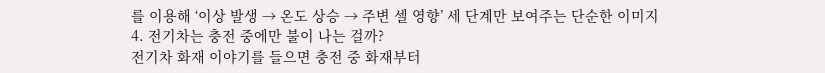를 이용해 ‘이상 발생 → 온도 상승 → 주변 셀 영향’ 세 단계만 보여주는 단순한 이미지
4. 전기차는 충전 중에만 불이 나는 걸까?
전기차 화재 이야기를 들으면 충전 중 화재부터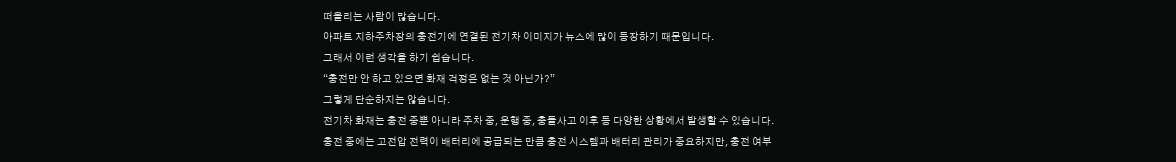떠올리는 사람이 많습니다.
아파트 지하주차장의 충전기에 연결된 전기차 이미지가 뉴스에 많이 등장하기 때문입니다.
그래서 이런 생각을 하기 쉽습니다.
“충전만 안 하고 있으면 화재 걱정은 없는 것 아닌가?”
그렇게 단순하지는 않습니다.
전기차 화재는 충전 중뿐 아니라 주차 중, 운행 중, 충돌사고 이후 등 다양한 상황에서 발생할 수 있습니다.
충전 중에는 고전압 전력이 배터리에 공급되는 만큼 충전 시스템과 배터리 관리가 중요하지만, 충전 여부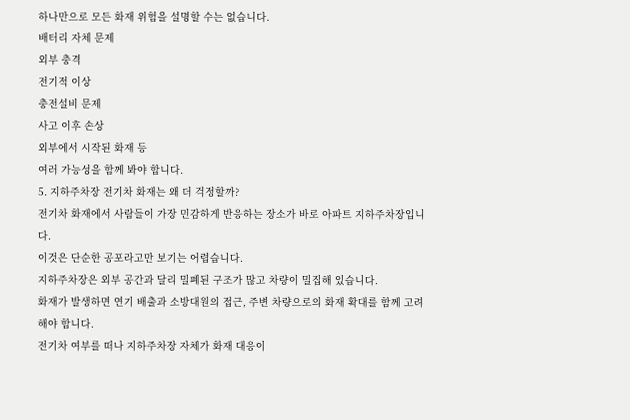하나만으로 모든 화재 위험을 설명할 수는 없습니다.
배터리 자체 문제
외부 충격
전기적 이상
충전설비 문제
사고 이후 손상
외부에서 시작된 화재 등
여러 가능성을 함께 봐야 합니다.
5. 지하주차장 전기차 화재는 왜 더 걱정할까?
전기차 화재에서 사람들이 가장 민감하게 반응하는 장소가 바로 아파트 지하주차장입니다.
이것은 단순한 공포라고만 보기는 어렵습니다.
지하주차장은 외부 공간과 달리 밀폐된 구조가 많고 차량이 밀집해 있습니다.
화재가 발생하면 연기 배출과 소방대원의 접근, 주변 차량으로의 화재 확대를 함께 고려해야 합니다.
전기차 여부를 떠나 지하주차장 자체가 화재 대응이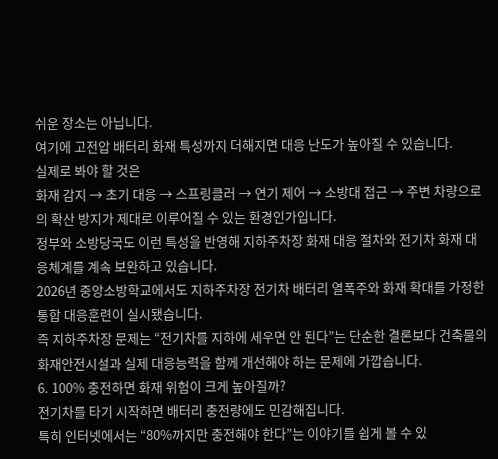쉬운 장소는 아닙니다.
여기에 고전압 배터리 화재 특성까지 더해지면 대응 난도가 높아질 수 있습니다.
실제로 봐야 할 것은
화재 감지 → 초기 대응 → 스프링클러 → 연기 제어 → 소방대 접근 → 주변 차량으로의 확산 방지가 제대로 이루어질 수 있는 환경인가입니다.
정부와 소방당국도 이런 특성을 반영해 지하주차장 화재 대응 절차와 전기차 화재 대응체계를 계속 보완하고 있습니다.
2026년 중앙소방학교에서도 지하주차장 전기차 배터리 열폭주와 화재 확대를 가정한 통합 대응훈련이 실시됐습니다.
즉 지하주차장 문제는 “전기차를 지하에 세우면 안 된다”는 단순한 결론보다 건축물의 화재안전시설과 실제 대응능력을 함께 개선해야 하는 문제에 가깝습니다.
6. 100% 충전하면 화재 위험이 크게 높아질까?
전기차를 타기 시작하면 배터리 충전량에도 민감해집니다.
특히 인터넷에서는 “80%까지만 충전해야 한다”는 이야기를 쉽게 볼 수 있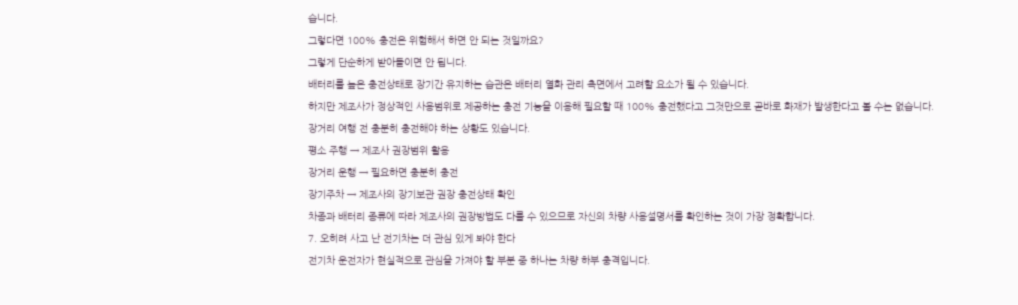습니다.
그렇다면 100% 충전은 위험해서 하면 안 되는 것일까요?
그렇게 단순하게 받아들이면 안 됩니다.
배터리를 높은 충전상태로 장기간 유지하는 습관은 배터리 열화 관리 측면에서 고려할 요소가 될 수 있습니다.
하지만 제조사가 정상적인 사용범위로 제공하는 충전 기능을 이용해 필요할 때 100% 충전했다고 그것만으로 곧바로 화재가 발생한다고 볼 수는 없습니다.
장거리 여행 전 충분히 충전해야 하는 상황도 있습니다.
평소 주행 → 제조사 권장범위 활용
장거리 운행 → 필요하면 충분히 충전
장기주차 → 제조사의 장기보관 권장 충전상태 확인
차종과 배터리 종류에 따라 제조사의 권장방법도 다를 수 있으므로 자신의 차량 사용설명서를 확인하는 것이 가장 정확합니다.
7. 오히려 사고 난 전기차는 더 관심 있게 봐야 한다
전기차 운전자가 현실적으로 관심을 가져야 할 부분 중 하나는 차량 하부 충격입니다.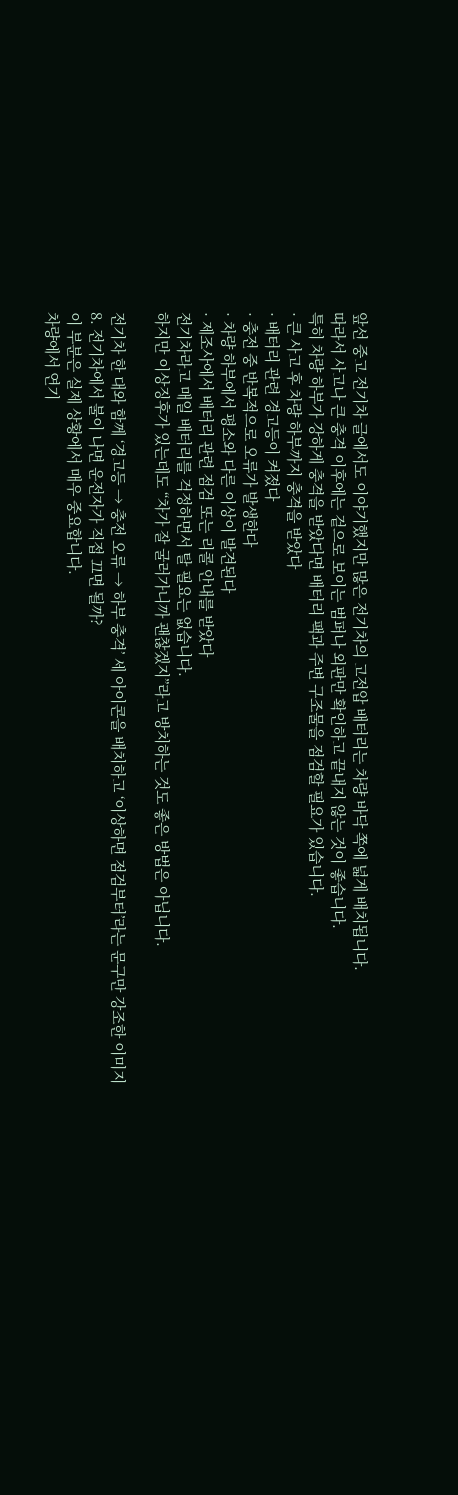앞선 중고 전기차 글에서도 이야기했지만 많은 전기차의 고전압 배터리는 차량 바닥 쪽에 넓게 배치됩니다.
따라서 사고나 큰 충격 이후에는 겉으로 보이는 범퍼나 외판만 확인하고 끝내지 않는 것이 좋습니다.
특히 차량 하부가 강하게 충격을 받았다면 배터리 팩과 주변 구조물을 점검할 필요가 있습니다.
· 큰 사고 후 차량 하부까지 충격을 받았다
· 배터리 관련 경고등이 켜졌다
· 충전 중 반복적으로 오류가 발생한다
· 차량 하부에서 평소와 다른 이상이 발견된다
· 제조사에서 배터리 관련 점검 또는 리콜 안내를 받았다
전기차라고 매일 배터리를 걱정하면서 탈 필요는 없습니다.
하지만 이상징후가 있는데도 “차가 잘 굴러가니까 괜찮겠지”라고 방치하는 것도 좋은 방법은 아닙니다.

전기차 한 대와 함께 ‘경고등 → 충전 오류 → 하부 충격’ 세 아이콘을 배치하고 ‘이상하면 점검부터’라는 문구만 강조한 이미지
8. 전기차에서 불이 나면 운전자가 직접 끄면 될까?
이 부분은 실제 상황에서 매우 중요합니다.
차량에서 연기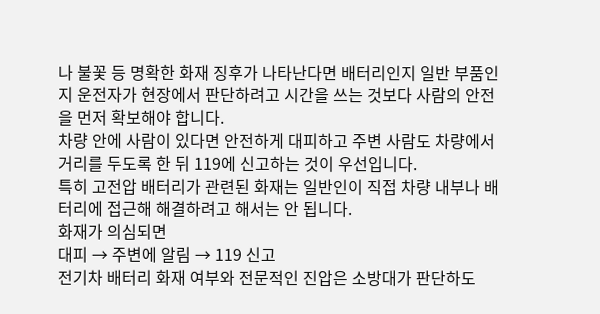나 불꽃 등 명확한 화재 징후가 나타난다면 배터리인지 일반 부품인지 운전자가 현장에서 판단하려고 시간을 쓰는 것보다 사람의 안전을 먼저 확보해야 합니다.
차량 안에 사람이 있다면 안전하게 대피하고 주변 사람도 차량에서 거리를 두도록 한 뒤 119에 신고하는 것이 우선입니다.
특히 고전압 배터리가 관련된 화재는 일반인이 직접 차량 내부나 배터리에 접근해 해결하려고 해서는 안 됩니다.
화재가 의심되면
대피 → 주변에 알림 → 119 신고
전기차 배터리 화재 여부와 전문적인 진압은 소방대가 판단하도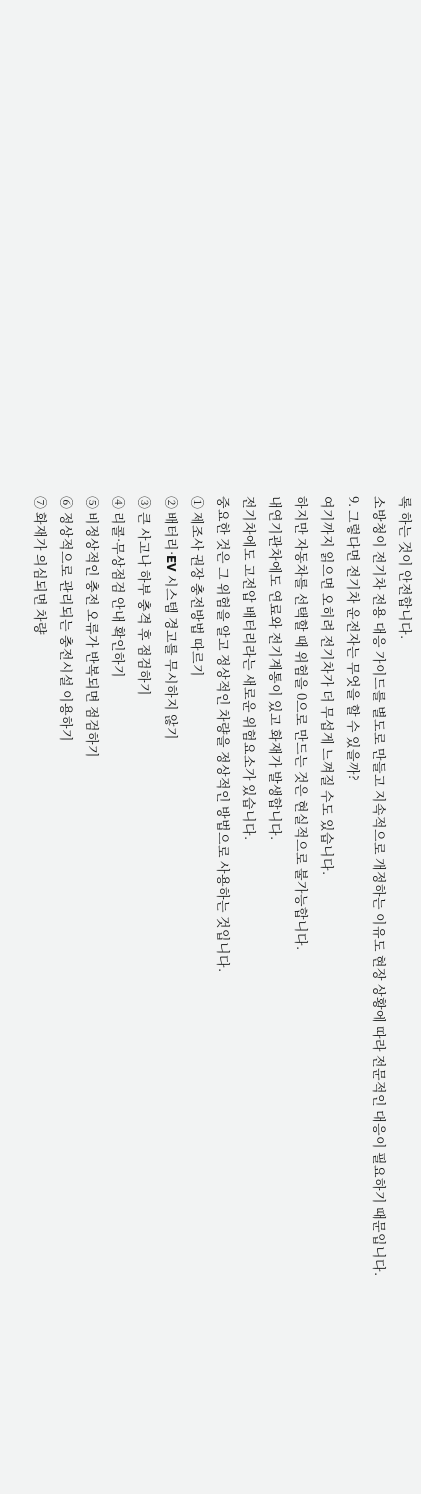록 하는 것이 안전합니다.
소방청이 전기차 전용 대응 가이드를 별도로 만들고 지속적으로 개정하는 이유도 현장 상황에 따라 전문적인 대응이 필요하기 때문입니다.
9. 그렇다면 전기차 운전자는 무엇을 할 수 있을까?
여기까지 읽으면 오히려 전기차가 더 무섭게 느껴질 수도 있습니다.
하지만 자동차를 선택할 때 위험을 0으로 만드는 것은 현실적으로 불가능합니다.
내연기관차에도 연료와 전기계통이 있고 화재가 발생합니다.
전기차에도 고전압 배터리라는 새로운 위험요소가 있습니다.
중요한 것은 그 위험을 알고 정상적인 차량을 정상적인 방법으로 사용하는 것입니다.
① 제조사 권장 충전방법 따르기
② 배터리·EV 시스템 경고를 무시하지 않기
③ 큰 사고나 하부 충격 후 점검하기
④ 리콜·무상점검 안내 확인하기
⑤ 비정상적인 충전 오류가 반복되면 점검하기
⑥ 정상적으로 관리되는 충전시설 이용하기
⑦ 화재가 의심되면 차량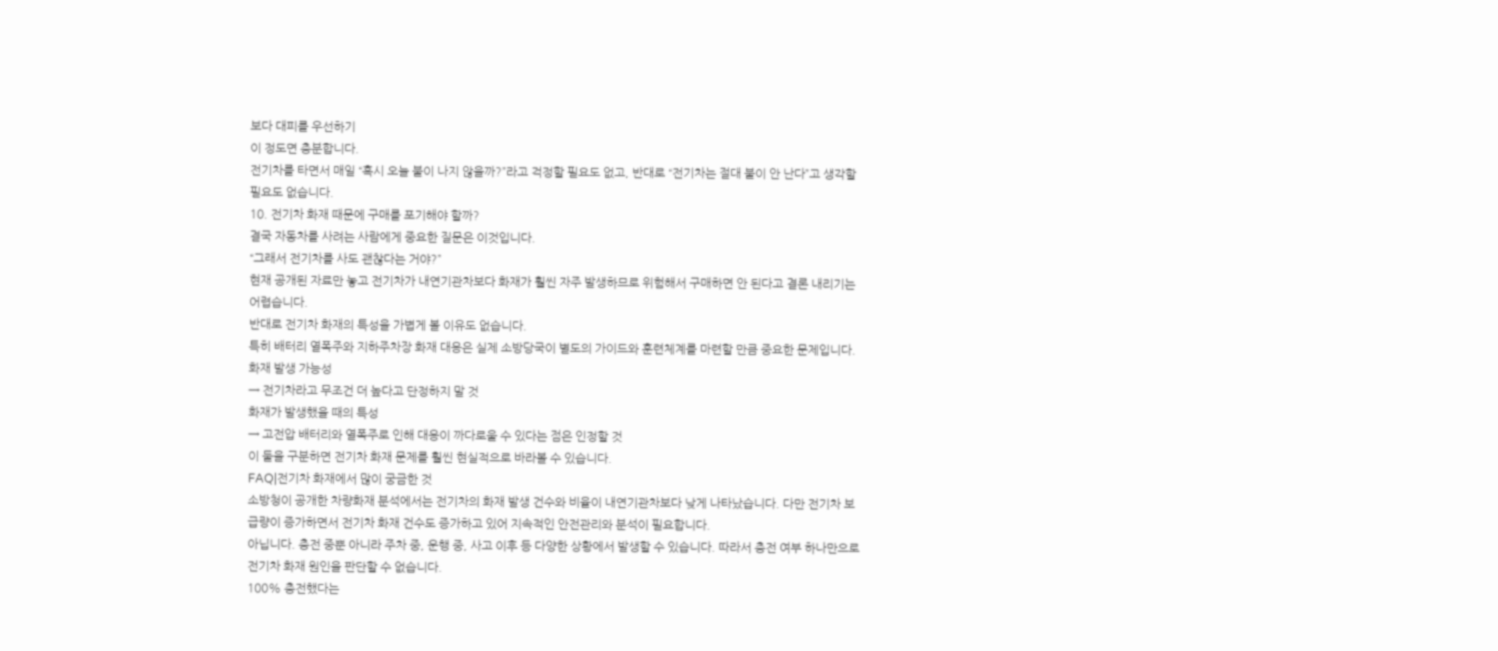보다 대피를 우선하기
이 정도면 충분합니다.
전기차를 타면서 매일 “혹시 오늘 불이 나지 않을까?”라고 걱정할 필요도 없고, 반대로 “전기차는 절대 불이 안 난다”고 생각할 필요도 없습니다.
10. 전기차 화재 때문에 구매를 포기해야 할까?
결국 자동차를 사려는 사람에게 중요한 질문은 이것입니다.
“그래서 전기차를 사도 괜찮다는 거야?”
현재 공개된 자료만 놓고 전기차가 내연기관차보다 화재가 훨씬 자주 발생하므로 위험해서 구매하면 안 된다고 결론 내리기는 어렵습니다.
반대로 전기차 화재의 특성을 가볍게 볼 이유도 없습니다.
특히 배터리 열폭주와 지하주차장 화재 대응은 실제 소방당국이 별도의 가이드와 훈련체계를 마련할 만큼 중요한 문제입니다.
화재 발생 가능성
→ 전기차라고 무조건 더 높다고 단정하지 말 것
화재가 발생했을 때의 특성
→ 고전압 배터리와 열폭주로 인해 대응이 까다로울 수 있다는 점은 인정할 것
이 둘을 구분하면 전기차 화재 문제를 훨씬 현실적으로 바라볼 수 있습니다.
FAQ|전기차 화재에서 많이 궁금한 것
소방청이 공개한 차량화재 분석에서는 전기차의 화재 발생 건수와 비율이 내연기관차보다 낮게 나타났습니다. 다만 전기차 보급량이 증가하면서 전기차 화재 건수도 증가하고 있어 지속적인 안전관리와 분석이 필요합니다.
아닙니다. 충전 중뿐 아니라 주차 중, 운행 중, 사고 이후 등 다양한 상황에서 발생할 수 있습니다. 따라서 충전 여부 하나만으로 전기차 화재 원인을 판단할 수 없습니다.
100% 충전했다는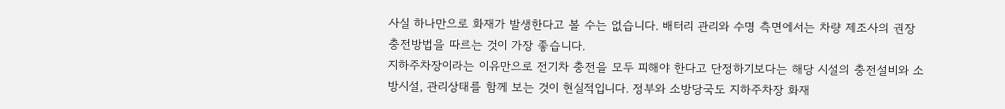사실 하나만으로 화재가 발생한다고 볼 수는 없습니다. 배터리 관리와 수명 측면에서는 차량 제조사의 권장 충전방법을 따르는 것이 가장 좋습니다.
지하주차장이라는 이유만으로 전기차 충전을 모두 피해야 한다고 단정하기보다는 해당 시설의 충전설비와 소방시설, 관리상태를 함께 보는 것이 현실적입니다. 정부와 소방당국도 지하주차장 화재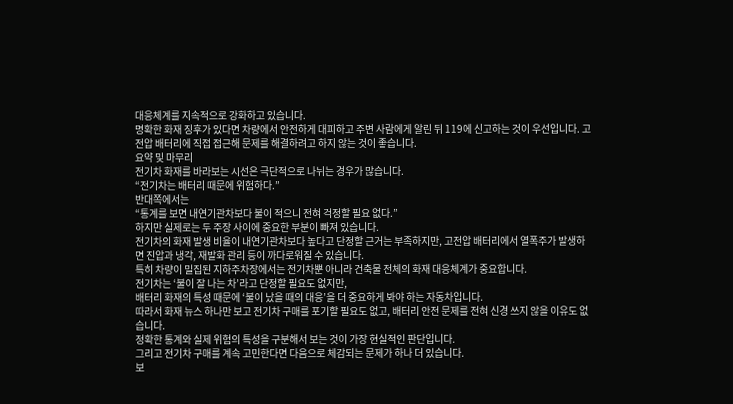대응체계를 지속적으로 강화하고 있습니다.
명확한 화재 징후가 있다면 차량에서 안전하게 대피하고 주변 사람에게 알린 뒤 119에 신고하는 것이 우선입니다. 고전압 배터리에 직접 접근해 문제를 해결하려고 하지 않는 것이 좋습니다.
요약 및 마무리
전기차 화재를 바라보는 시선은 극단적으로 나뉘는 경우가 많습니다.
“전기차는 배터리 때문에 위험하다.”
반대쪽에서는
“통계를 보면 내연기관차보다 불이 적으니 전혀 걱정할 필요 없다.”
하지만 실제로는 두 주장 사이에 중요한 부분이 빠져 있습니다.
전기차의 화재 발생 비율이 내연기관차보다 높다고 단정할 근거는 부족하지만, 고전압 배터리에서 열폭주가 발생하면 진압과 냉각, 재발화 관리 등이 까다로워질 수 있습니다.
특히 차량이 밀집된 지하주차장에서는 전기차뿐 아니라 건축물 전체의 화재 대응체계가 중요합니다.
전기차는 ‘불이 잘 나는 차’라고 단정할 필요도 없지만,
배터리 화재의 특성 때문에 ‘불이 났을 때의 대응’을 더 중요하게 봐야 하는 자동차입니다.
따라서 화재 뉴스 하나만 보고 전기차 구매를 포기할 필요도 없고, 배터리 안전 문제를 전혀 신경 쓰지 않을 이유도 없습니다.
정확한 통계와 실제 위험의 특성을 구분해서 보는 것이 가장 현실적인 판단입니다.
그리고 전기차 구매를 계속 고민한다면 다음으로 체감되는 문제가 하나 더 있습니다.
보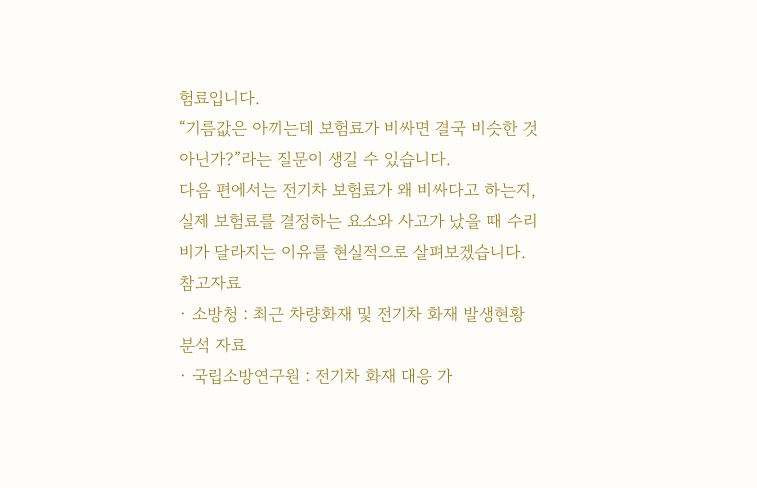험료입니다.
“기름값은 아끼는데 보험료가 비싸면 결국 비슷한 것 아닌가?”라는 질문이 생길 수 있습니다.
다음 편에서는 전기차 보험료가 왜 비싸다고 하는지, 실제 보험료를 결정하는 요소와 사고가 났을 때 수리비가 달라지는 이유를 현실적으로 살펴보겠습니다.
참고자료
· 소방청 : 최근 차량화재 및 전기차 화재 발생현황 분석 자료
· 국립소방연구원 : 전기차 화재 대응 가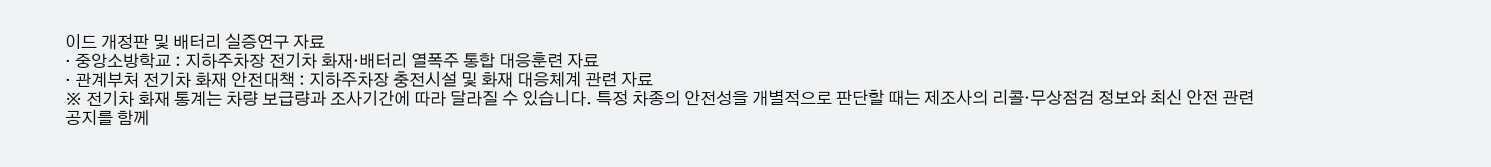이드 개정판 및 배터리 실증연구 자료
· 중앙소방학교 : 지하주차장 전기차 화재·배터리 열폭주 통합 대응훈련 자료
· 관계부처 전기차 화재 안전대책 : 지하주차장 충전시설 및 화재 대응체계 관련 자료
※ 전기차 화재 통계는 차량 보급량과 조사기간에 따라 달라질 수 있습니다. 특정 차종의 안전성을 개별적으로 판단할 때는 제조사의 리콜·무상점검 정보와 최신 안전 관련 공지를 함께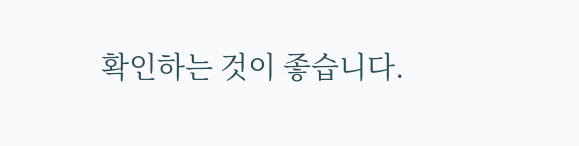확인하는 것이 좋습니다.